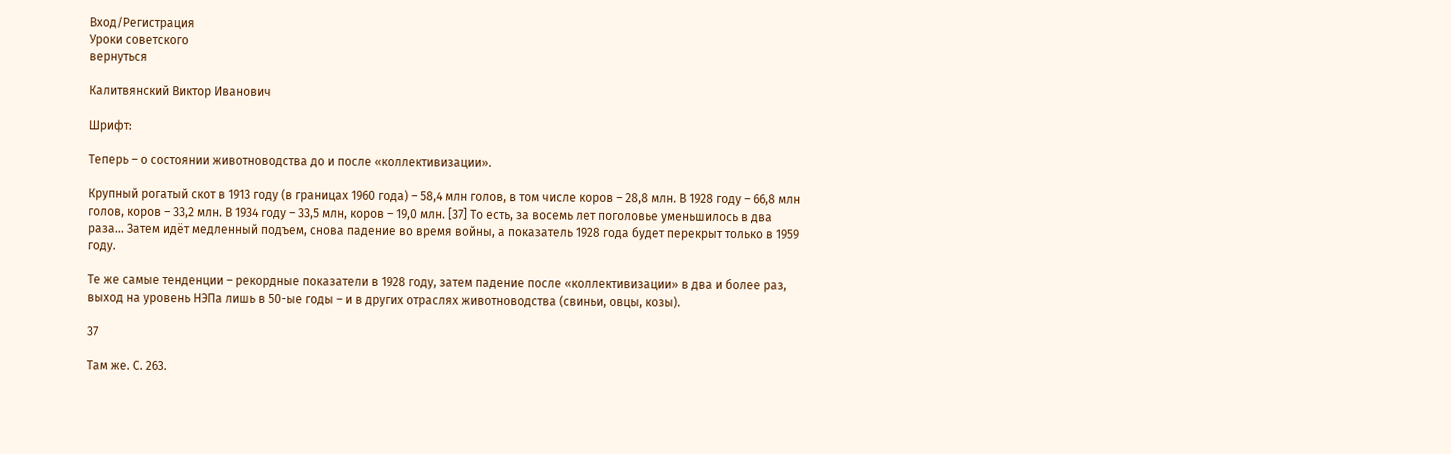Вход/Регистрация
Уроки советского
вернуться

Калитвянский Виктор Иванович

Шрифт:

Теперь – о состоянии животноводства до и после «коллективизации».

Крупный рогатый скот в 1913 году (в границах 1960 года) – 58,4 млн голов, в том числе коров – 28,8 млн. В 1928 году – 66,8 млн голов, коров – 33,2 млн. В 1934 году – 33,5 млн, коров – 19,0 млн. [37] То есть, за восемь лет поголовье уменьшилось в два раза… Затем идёт медленный подъем, снова падение во время войны, а показатель 1928 года будет перекрыт только в 1959 году.

Те же самые тенденции – рекордные показатели в 1928 году, затем падение после «коллективизации» в два и более раз, выход на уровень НЭПа лишь в 50-ые годы – и в других отраслях животноводства (свиньи, овцы, козы).

37

Там же. С. 263.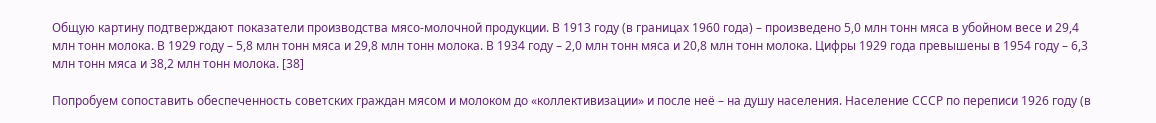Общую картину подтверждают показатели производства мясо-молочной продукции. В 1913 году (в границах 1960 года) – произведено 5,0 млн тонн мяса в убойном весе и 29,4 млн тонн молока. В 1929 году – 5,8 млн тонн мяса и 29,8 млн тонн молока. В 1934 году – 2,0 млн тонн мяса и 20,8 млн тонн молока. Цифры 1929 года превышены в 1954 году – 6,3 млн тонн мяса и 38,2 млн тонн молока. [38]

Попробуем сопоставить обеспеченность советских граждан мясом и молоком до «коллективизации» и после неё – на душу населения. Население СССР по переписи 1926 году (в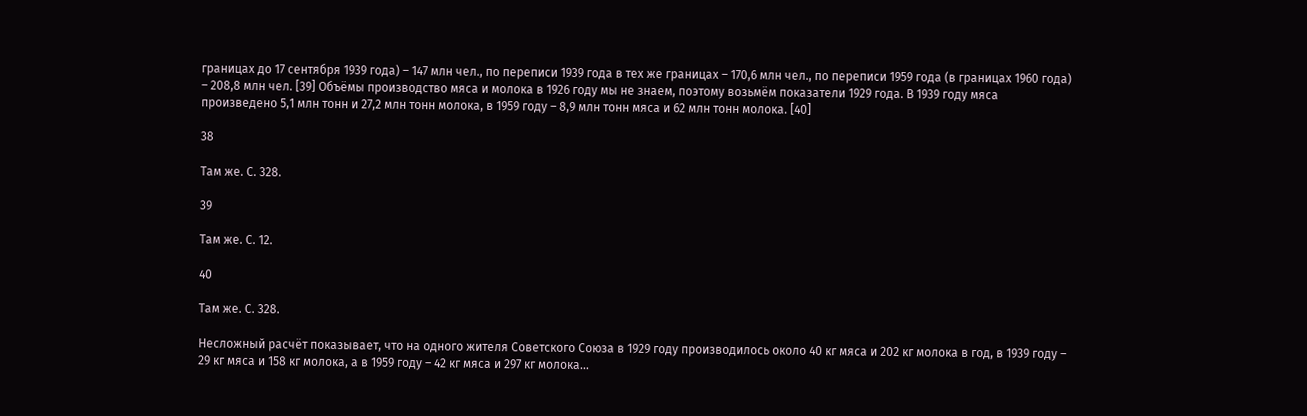границах до 17 сентября 1939 года) – 147 млн чел., по переписи 1939 года в тех же границах – 170,6 млн чел., по переписи 1959 года (в границах 1960 года) – 208,8 млн чел. [39] Объёмы производство мяса и молока в 1926 году мы не знаем, поэтому возьмём показатели 1929 года. В 1939 году мяса произведено 5,1 млн тонн и 27,2 млн тонн молока, в 1959 году – 8,9 млн тонн мяса и 62 млн тонн молока. [40]

38

Там же. С. 328.

39

Там же. С. 12.

40

Там же. С. 328.

Несложный расчёт показывает, что на одного жителя Советского Союза в 1929 году производилось около 40 кг мяса и 202 кг молока в год, в 1939 году – 29 кг мяса и 158 кг молока, а в 1959 году – 42 кг мяса и 297 кг молока…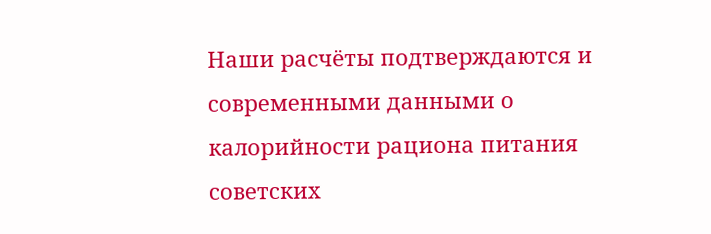Наши расчёты подтверждаются и современными данными о калорийности рациона питания советских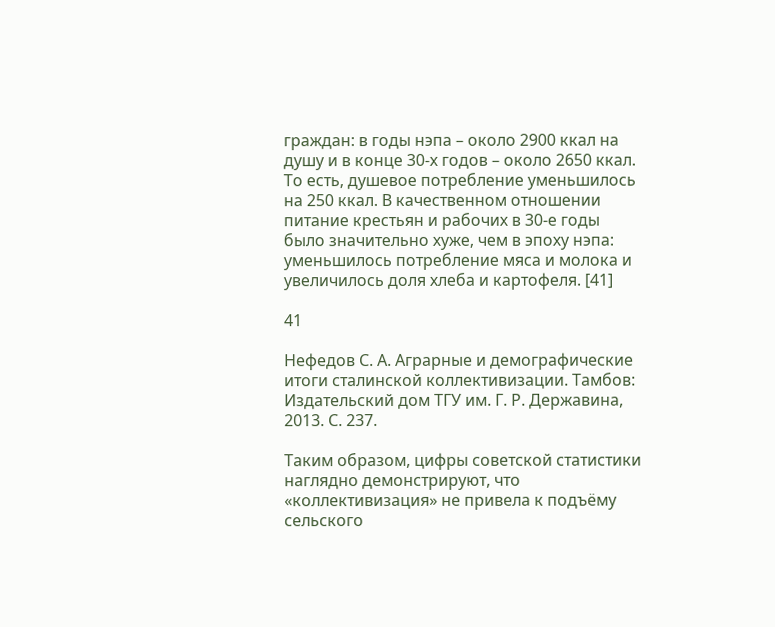граждан: в годы нэпа – около 2900 ккал на душу и в конце 30-х годов – около 2650 ккал. То есть, душевое потребление уменьшилось на 250 ккал. В качественном отношении питание крестьян и рабочих в 30-е годы было значительно хуже, чем в эпоху нэпа: уменьшилось потребление мяса и молока и увеличилось доля хлеба и картофеля. [41]

41

Нефедов С. А. Аграрные и демографические итоги сталинской коллективизации. Тамбов: Издательский дом ТГУ им. Г. Р. Державина, 2013. С. 237.

Таким образом, цифры советской статистики наглядно демонстрируют, что «коллективизация» не привела к подъёму сельского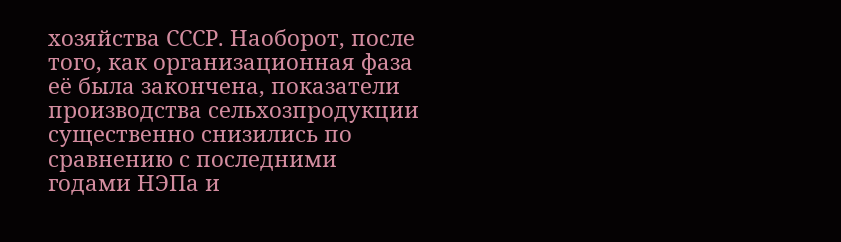хозяйства СССР. Наоборот, после того, как организационная фаза её была закончена, показатели производства сельхозпродукции существенно снизились по сравнению с последними годами НЭПа и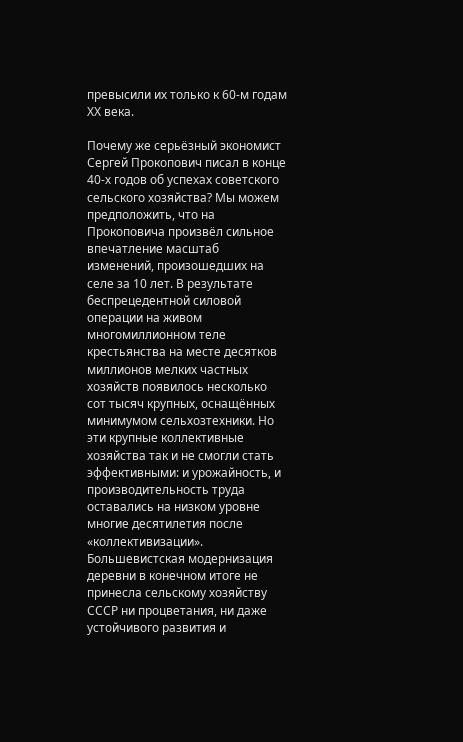превысили их только к 60-м годам ХХ века.

Почему же серьёзный экономист Сергей Прокопович писал в конце 40-х годов об успехах советского сельского хозяйства? Мы можем предположить, что на Прокоповича произвёл сильное впечатление масштаб изменений, произошедших на селе за 10 лет. В результате беспрецедентной силовой операции на живом многомиллионном теле крестьянства на месте десятков миллионов мелких частных хозяйств появилось несколько сот тысяч крупных, оснащённых минимумом сельхозтехники. Но эти крупные коллективные хозяйства так и не смогли стать эффективными: и урожайность, и производительность труда оставались на низком уровне многие десятилетия после «коллективизации». Большевистская модернизация деревни в конечном итоге не принесла сельскому хозяйству СССР ни процветания, ни даже устойчивого развития и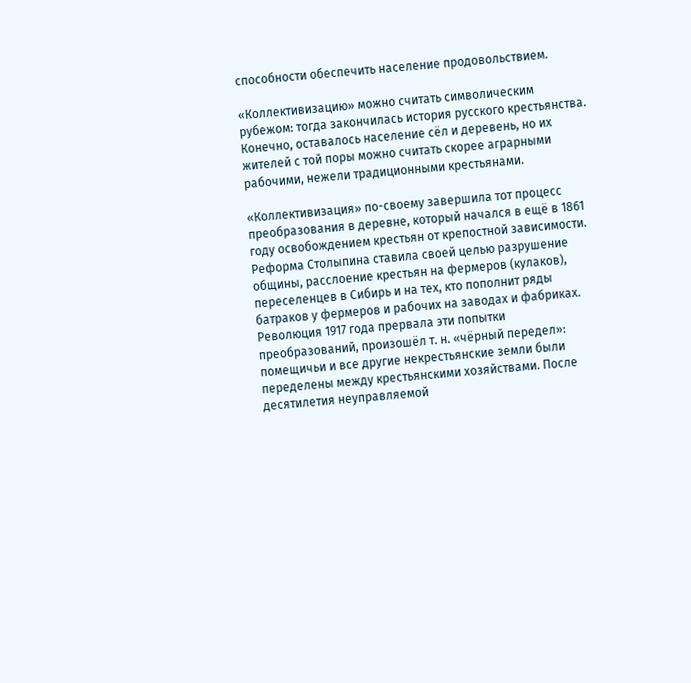способности обеспечить население продовольствием.

«Коллективизацию» можно считать символическим рубежом: тогда закончилась история русского крестьянства. Конечно, оставалось население сёл и деревень, но их жителей с той поры можно считать скорее аграрными рабочими, нежели традиционными крестьянами.

«Коллективизация» по-своему завершила тот процесс преобразования в деревне, который начался в ещё в 1861 году освобождением крестьян от крепостной зависимости. Реформа Столыпина ставила своей целью разрушение общины, расслоение крестьян на фермеров (кулаков), переселенцев в Сибирь и на тех, кто пополнит ряды батраков у фермеров и рабочих на заводах и фабриках. Революция 1917 года прервала эти попытки преобразований, произошёл т. н. «чёрный передел»: помещичьи и все другие некрестьянские земли были переделены между крестьянскими хозяйствами. После десятилетия неуправляемой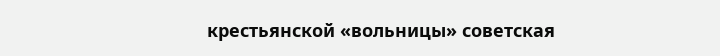крестьянской «вольницы» советская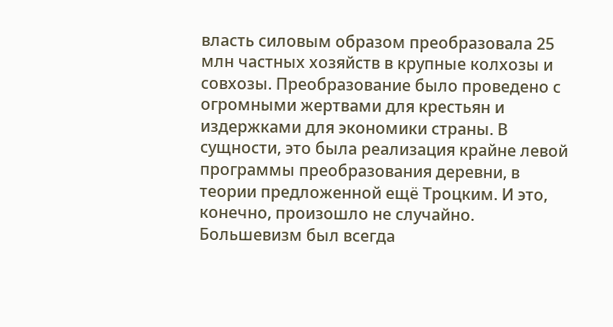власть силовым образом преобразовала 25 млн частных хозяйств в крупные колхозы и совхозы. Преобразование было проведено с огромными жертвами для крестьян и издержками для экономики страны. В сущности, это была реализация крайне левой программы преобразования деревни, в теории предложенной ещё Троцким. И это, конечно, произошло не случайно. Большевизм был всегда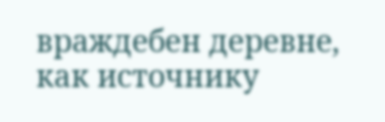враждебен деревне, как источнику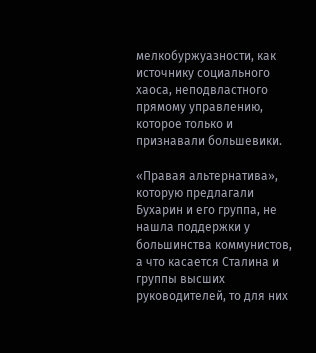мелкобуржуазности, как источнику социального хаоса, неподвластного прямому управлению, которое только и признавали большевики.

«Правая альтернатива», которую предлагали Бухарин и его группа, не нашла поддержки у большинства коммунистов, а что касается Сталина и группы высших руководителей, то для них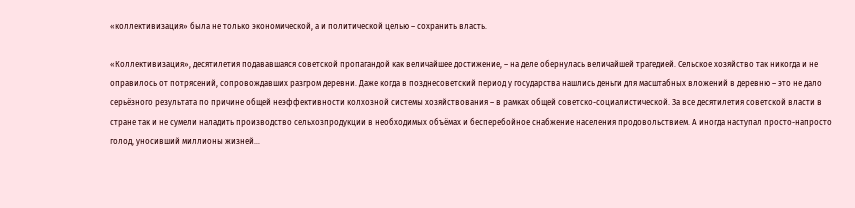«коллективизация» была не только экономической, а и политической целью – сохранить власть.

«Коллективизация», десятилетия подававшаяся советской пропагандой как величайшее достижение, – на деле обернулась величайшей трагедией. Сельское хозяйство так никогда и не оправилось от потрясений, сопровождавших разгром деревни. Даже когда в позднесоветский период у государства нашлись деньги для масштабных вложений в деревню – это не дало серьёзного результата по причине общей неэффективности колхозной системы хозяйствования – в рамках общей советско-социалистической. За все десятилетия советской власти в стране так и не сумели наладить производство сельхозпродукции в необходимых объёмах и бесперебойное снабжение населения продовольствием. А иногда наступал просто-напросто голод, уносивший миллионы жизней…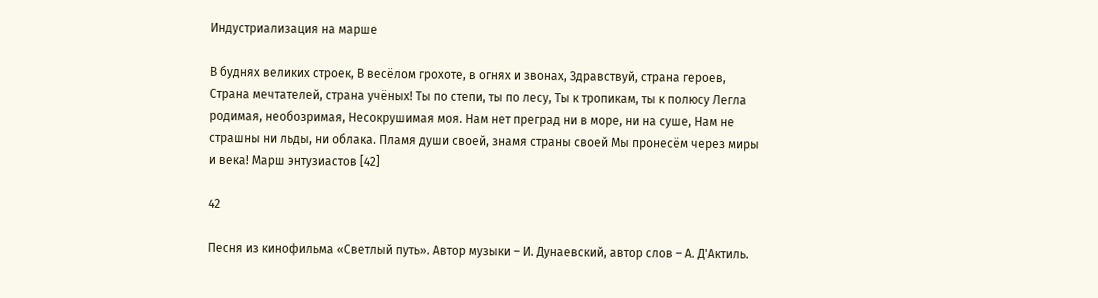Индустриализация на марше

В буднях великих строек, В весёлом грохоте, в огнях и звонах, Здравствуй, страна героев, Страна мечтателей, страна учёных! Ты по степи, ты по лесу, Ты к тропикам, ты к полюсу Легла родимая, необозримая, Несокрушимая моя. Нам нет преград ни в море, ни на суше, Нам не страшны ни льды, ни облака. Пламя души своей, знамя страны своей Мы пронесём через миры и века! Марш энтузиастов [42]

42

Песня из кинофильма «Светлый путь». Автор музыки – И. Дунаевский, автор слов – А. Д'Актиль.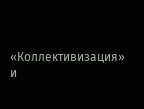«Коллективизация» и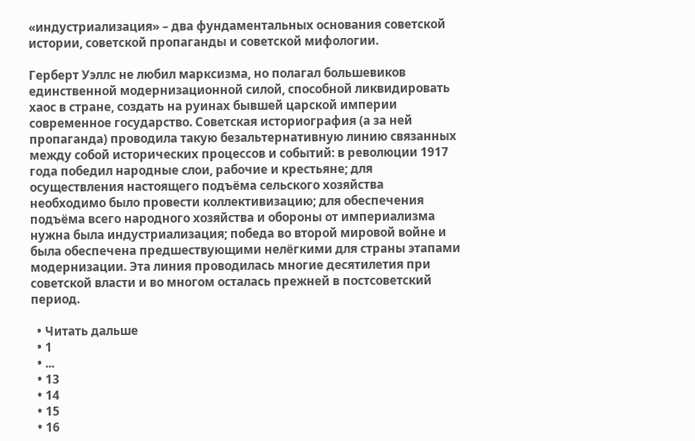«индустриализация» – два фундаментальных основания советской истории, советской пропаганды и советской мифологии.

Герберт Уэллс не любил марксизма, но полагал большевиков единственной модернизационной силой, способной ликвидировать хаос в стране, создать на руинах бывшей царской империи современное государство. Советская историография (а за ней пропаганда) проводила такую безальтернативную линию связанных между собой исторических процессов и событий: в революции 1917 года победил народные слои, рабочие и крестьяне; для осуществления настоящего подъёма сельского хозяйства необходимо было провести коллективизацию; для обеспечения подъёма всего народного хозяйства и обороны от империализма нужна была индустриализация; победа во второй мировой войне и была обеспечена предшествующими нелёгкими для страны этапами модернизации. Эта линия проводилась многие десятилетия при советской власти и во многом осталась прежней в постсоветский период.

  • Читать дальше
  • 1
  • ...
  • 13
  • 14
  • 15
  • 16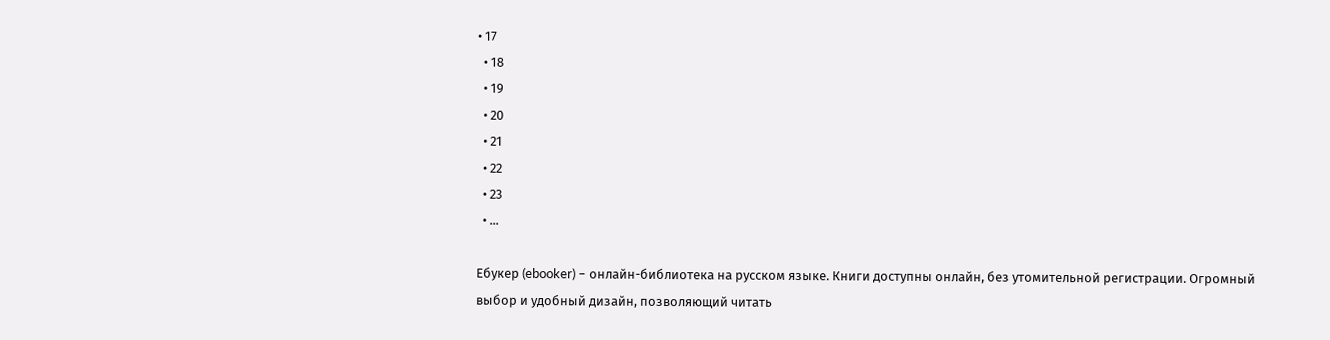• 17
  • 18
  • 19
  • 20
  • 21
  • 22
  • 23
  • ...

Ебукер (ebooker) – онлайн-библиотека на русском языке. Книги доступны онлайн, без утомительной регистрации. Огромный выбор и удобный дизайн, позволяющий читать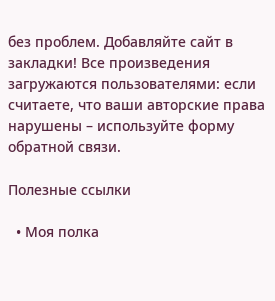без проблем. Добавляйте сайт в закладки! Все произведения загружаются пользователями: если считаете, что ваши авторские права нарушены – используйте форму обратной связи.

Полезные ссылки

  • Моя полка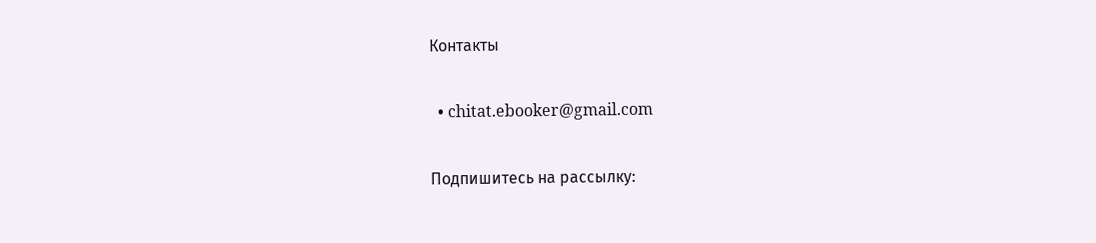Контакты

  • chitat.ebooker@gmail.com

Подпишитесь на рассылку: